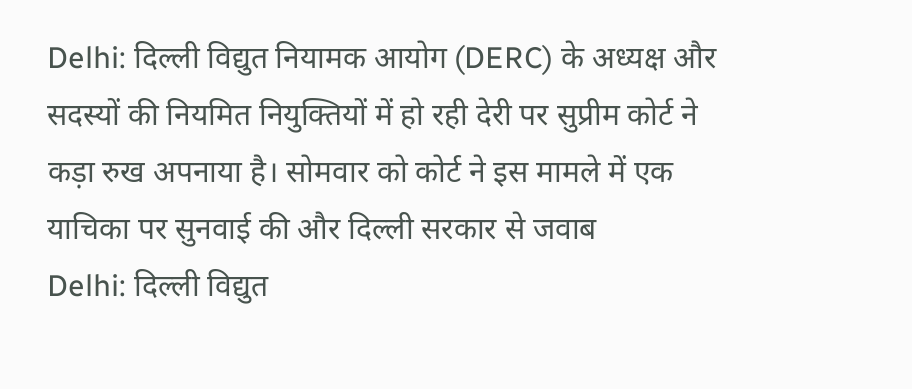Delhi: दिल्ली विद्युत नियामक आयोग (DERC) के अध्यक्ष और सदस्यों की नियमित नियुक्तियों में हो रही देरी पर सुप्रीम कोर्ट ने कड़ा रुख अपनाया है। सोमवार को कोर्ट ने इस मामले में एक याचिका पर सुनवाई की और दिल्ली सरकार से जवाब
Delhi: दिल्ली विद्युत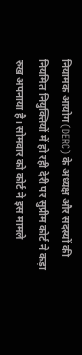नियामक आयोग (DERC) के अध्यक्ष और सदस्यों की नियमित नियुक्तियों में हो रही देरी पर सुप्रीम कोर्ट ने कड़ा रुख अपनाया है। सोमवार को कोर्ट ने इस मामले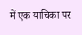में एक याचिका पर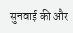सुनवाई की और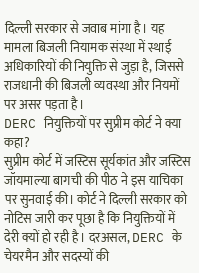दिल्ली सरकार से जवाब मांगा है। यह मामला बिजली नियामक संस्था में स्थाई अधिकारियों की नियुक्ति से जुड़ा है, जिससे राजधानी की बिजली व्यवस्था और नियमों पर असर पड़ता है।
DERC नियुक्तियों पर सुप्रीम कोर्ट ने क्या कहा?
सुप्रीम कोर्ट में जस्टिस सूर्यकांत और जस्टिस जॉयमाल्या बागची की पीठ ने इस याचिका पर सुनवाई की। कोर्ट ने दिल्ली सरकार को नोटिस जारी कर पूछा है कि नियुक्तियों में देरी क्यों हो रही है। दरअसल, DERC के चेयरमैन और सदस्यों की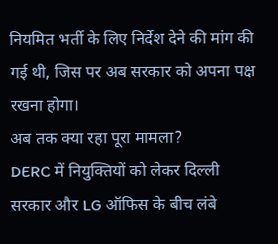नियमित भर्ती के लिए निर्देश देने की मांग की गई थी, जिस पर अब सरकार को अपना पक्ष रखना होगा।
अब तक क्या रहा पूरा मामला?
DERC में नियुक्तियों को लेकर दिल्ली सरकार और LG ऑफिस के बीच लंबे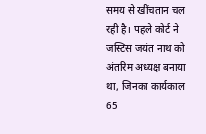समय से खींचतान चल रही है। पहले कोर्ट ने जस्टिस जयंत नाथ को अंतरिम अध्यक्ष बनाया था, जिनका कार्यकाल 65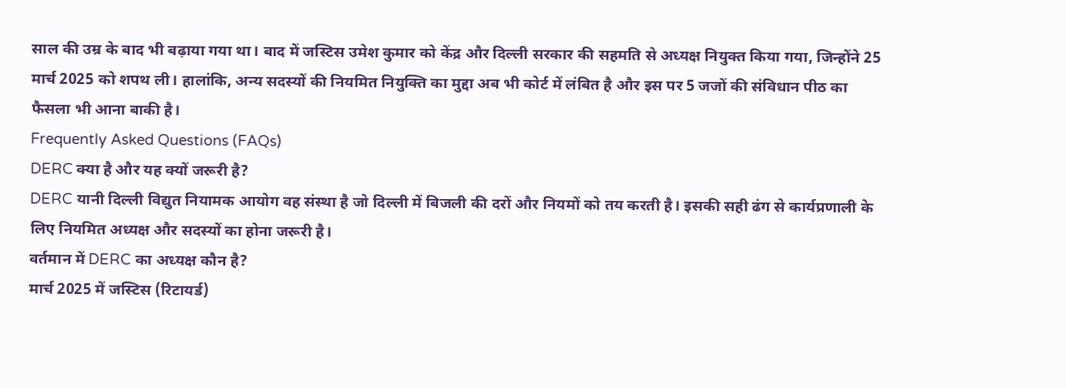साल की उम्र के बाद भी बढ़ाया गया था। बाद में जस्टिस उमेश कुमार को केंद्र और दिल्ली सरकार की सहमति से अध्यक्ष नियुक्त किया गया, जिन्होंने 25 मार्च 2025 को शपथ ली। हालांकि, अन्य सदस्यों की नियमित नियुक्ति का मुद्दा अब भी कोर्ट में लंबित है और इस पर 5 जजों की संविधान पीठ का फैसला भी आना बाकी है।
Frequently Asked Questions (FAQs)
DERC क्या है और यह क्यों जरूरी है?
DERC यानी दिल्ली विद्युत नियामक आयोग वह संस्था है जो दिल्ली में बिजली की दरों और नियमों को तय करती है। इसकी सही ढंग से कार्यप्रणाली के लिए नियमित अध्यक्ष और सदस्यों का होना जरूरी है।
वर्तमान में DERC का अध्यक्ष कौन है?
मार्च 2025 में जस्टिस (रिटायर्ड)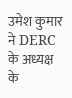उमेश कुमार ने DERC के अध्यक्ष के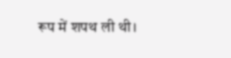रूप में शपथ ली थी।